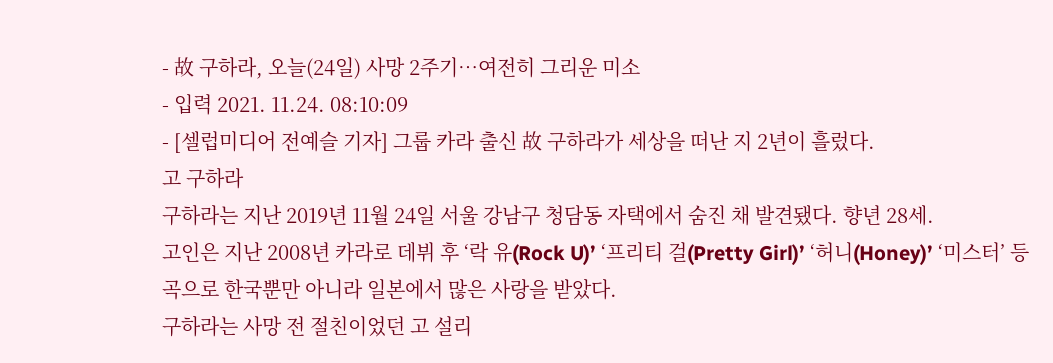- 故 구하라, 오늘(24일) 사망 2주기…여전히 그리운 미소
- 입력 2021. 11.24. 08:10:09
- [셀럽미디어 전예슬 기자] 그룹 카라 출신 故 구하라가 세상을 떠난 지 2년이 흘렀다.
고 구하라
구하라는 지난 2019년 11월 24일 서울 강남구 청담동 자택에서 숨진 채 발견됐다. 향년 28세.
고인은 지난 2008년 카라로 데뷔 후 ‘락 유(Rock U)’ ‘프리티 걸(Pretty Girl)’ ‘허니(Honey)’ ‘미스터’ 등 곡으로 한국뿐만 아니라 일본에서 많은 사랑을 받았다.
구하라는 사망 전 절친이었던 고 설리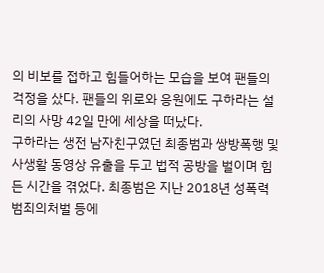의 비보를 접하고 힘들어하는 모습을 보여 팬들의 걱정을 샀다. 팬들의 위로와 응원에도 구하라는 설리의 사망 42일 만에 세상을 떠났다.
구하라는 생전 남자친구였던 최종범과 쌍방폭행 및 사생활 동영상 유출을 두고 법적 공방을 벌이며 힘든 시간을 겪었다. 최종범은 지난 2018년 성폭력범죄의처벌 등에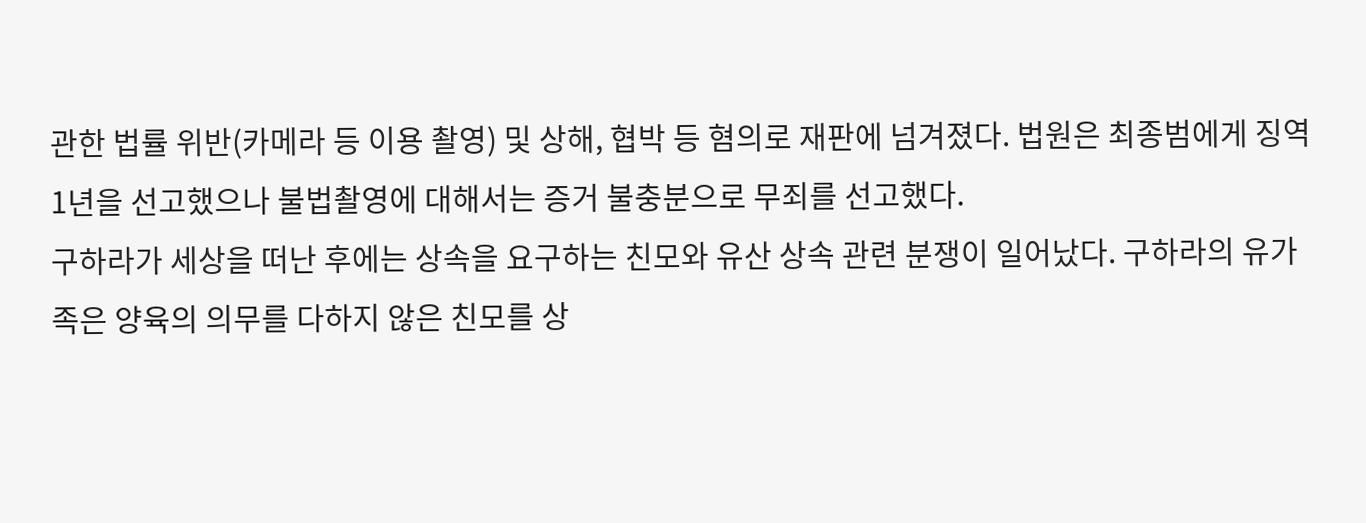관한 법률 위반(카메라 등 이용 촬영) 및 상해, 협박 등 혐의로 재판에 넘겨졌다. 법원은 최종범에게 징역 1년을 선고했으나 불법촬영에 대해서는 증거 불충분으로 무죄를 선고했다.
구하라가 세상을 떠난 후에는 상속을 요구하는 친모와 유산 상속 관련 분쟁이 일어났다. 구하라의 유가족은 양육의 의무를 다하지 않은 친모를 상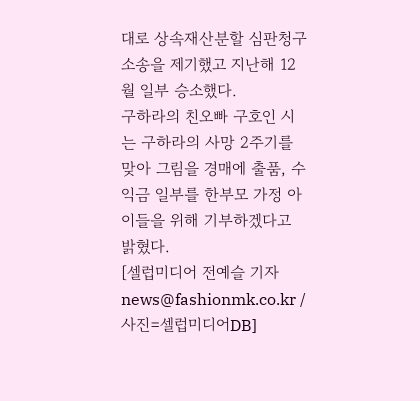대로 상속재산분할 심판청구 소송을 제기했고 지난해 12월 일부 승소했다.
구하라의 친오빠 구호인 시는 구하라의 사망 2주기를 맞아 그림을 경매에 출품, 수익금 일부를 한부모 가정 아이들을 위해 기부하겠다고 밝혔다.
[셀럽미디어 전예슬 기자 news@fashionmk.co.kr / 사진=셀럽미디어DB]